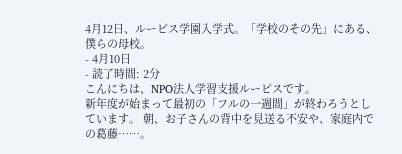4月12日、ルーピス学園入学式。「学校のその先」にある、僕らの母校。
- 4月10日
- 読了時間: 2分
こんにちは、NPO法人学習支援ルーピスです。
新年度が始まって最初の「フルの一週間」が終わろうとしています。 朝、お子さんの背中を見送る不安や、家庭内での葛藤……。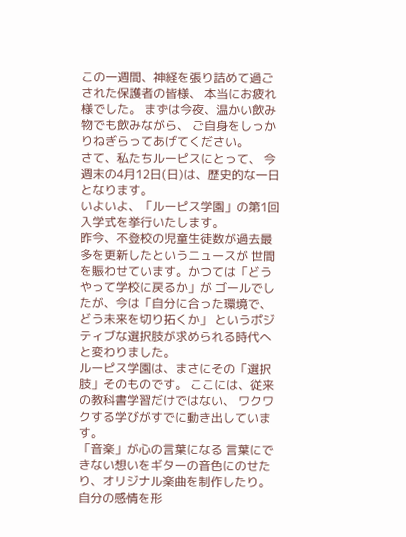この一週間、神経を張り詰めて過ごされた保護者の皆様、 本当にお疲れ様でした。 まずは今夜、温かい飲み物でも飲みながら、 ご自身をしっかりねぎらってあげてください。
さて、私たちルーピスにとって、 今週末の4月12日(日)は、歴史的な一日となります。
いよいよ、「ルーピス学園」の第1回入学式を挙行いたします。
昨今、不登校の児童生徒数が過去最多を更新したというニュースが 世間を賑わせています。かつては「どうやって学校に戻るか」が ゴールでしたが、今は「自分に合った環境で、どう未来を切り拓くか」 というポジティブな選択肢が求められる時代へと変わりました。
ルーピス学園は、まさにその「選択肢」そのものです。 ここには、従来の教科書学習だけではない、 ワクワクする学びがすでに動き出しています。
「音楽」が心の言葉になる 言葉にできない想いをギターの音色にのせたり、オリジナル楽曲を制作したり。自分の感情を形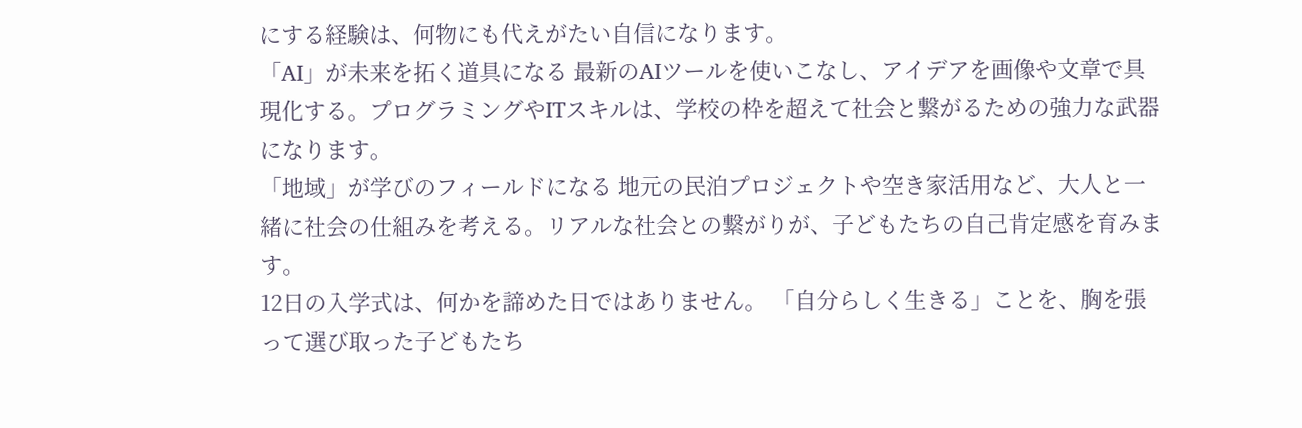にする経験は、何物にも代えがたい自信になります。
「AI」が未来を拓く道具になる 最新のAIツールを使いこなし、アイデアを画像や文章で具現化する。プログラミングやITスキルは、学校の枠を超えて社会と繋がるための強力な武器になります。
「地域」が学びのフィールドになる 地元の民泊プロジェクトや空き家活用など、大人と一緒に社会の仕組みを考える。リアルな社会との繋がりが、子どもたちの自己肯定感を育みます。
12日の入学式は、何かを諦めた日ではありません。 「自分らしく生きる」ことを、胸を張って選び取った子どもたち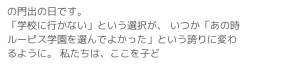の門出の日です。
「学校に行かない」という選択が、 いつか「あの時ルーピス学園を選んでよかった」という誇りに変わるように。 私たちは、ここを子ど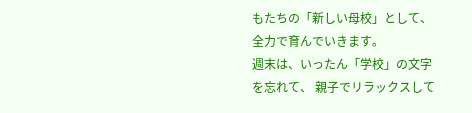もたちの「新しい母校」として、 全力で育んでいきます。
週末は、いったん「学校」の文字を忘れて、 親子でリラックスして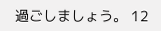過ごしましょう。 12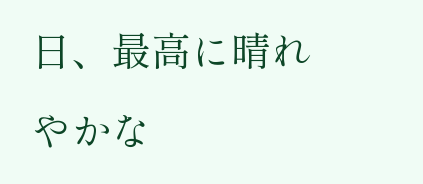日、最高に晴れやかな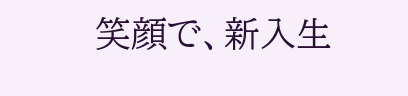笑顔で、新入生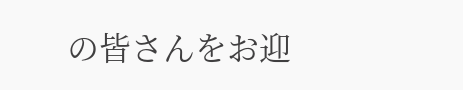の皆さんをお迎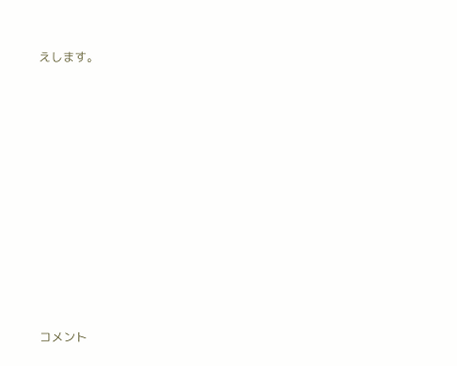えします。












コメント